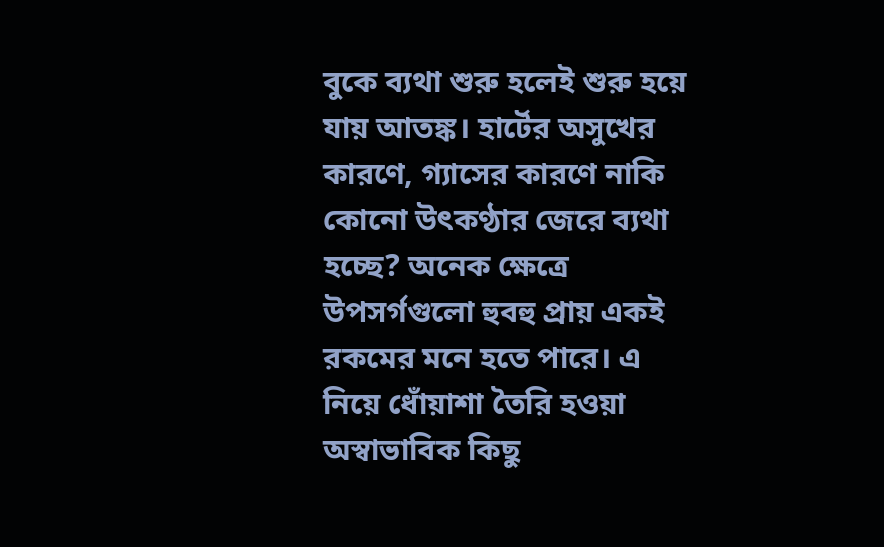বুকে ব্যথা শুরু হলেই শুরু হয়ে যায় আতঙ্ক। হার্টের অসুখের কারণে, গ্যাসের কারণে নাকি কোনো উৎকণ্ঠার জেরে ব্যথা হচ্ছে? অনেক ক্ষেত্রে উপসর্গগুলো হুবহু প্রায় একই রকমের মনে হতে পারে। এ নিয়ে ধোঁয়াশা তৈরি হওয়া অস্বাভাবিক কিছু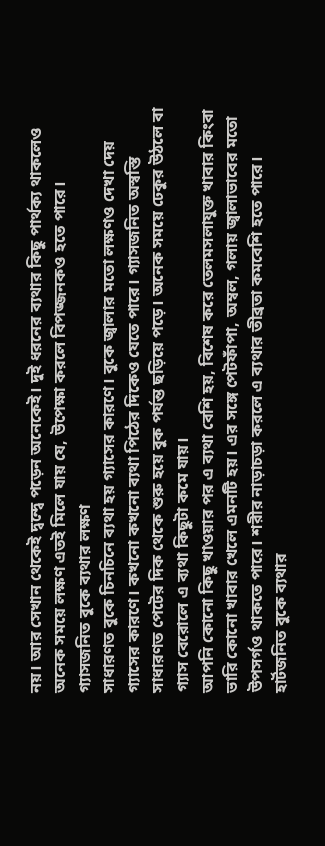নয়। আর সেখান থেকেই দ্বন্দ্বে পড়েন অনেকেই। দুই ধরনের ব্যথার কিছু পার্থক্য থাকলেও অনেক সময়ে লক্ষণ এতই মিলে যায় যে, উপেক্ষা করলে বিপজ্জনকও হতে পারে।
গ্যাসজনিত বুকে ব্যথার লক্ষণ
সাধারণত বুকে চিনচিনে ব্যথা হয় গ্যাসের কারণে। বুকে জ্বালার মতো লক্ষণও দেখা দেয় গ্যাসের কারণে। কখনো কখনো ব্যথা পিঠের দিকেও যেতে পারে। গ্যাসজনিত অস্বস্তি সাধারণত পেটের দিক থেকে শুরু হয়ে বুক পর্যন্ত ছড়িয়ে পড়ে। অনেক সময়ে ঢেকুর উঠলে বা গ্যাস বেরোলে এ ব্যথা কিছুটা কমে যায়।
আপনি কোনো কিছু খাওয়ার পর এ ব্যথা বেশি হয়, বিশেষ করে তেলমসলাযুক্ত খাবার কিংবা ভারি কোনো খাবার খেলে এমনটি হয়। এর সঙ্গে পেটফাঁপা, অম্বল, গলায় জ্বালাভাবের মতো উপসর্গও থাকতে পারে। শরীর নাড়াচড়া করলে এ ব্যথার তীব্রতা কমবেশি হতে পারে।
হার্টজনিত বুকে ব্যথার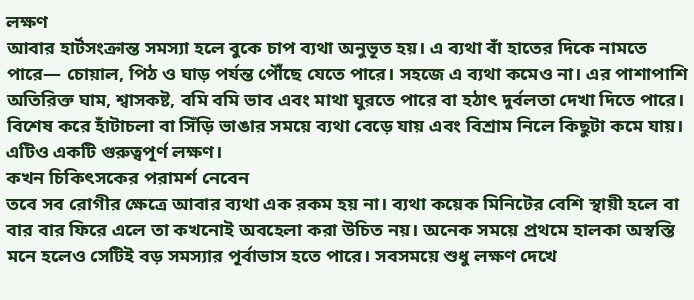লক্ষণ
আবার হার্টসংক্রান্ত সমস্যা হলে বুকে চাপ ব্যথা অনুভূত হয়। এ ব্যথা বাঁ হাতের দিকে নামতে পারে— চোয়াল, পিঠ ও ঘাড় পর্যন্ত পৌঁছে যেতে পারে। সহজে এ ব্যথা কমেও না। এর পাশাপাশি অতিরিক্ত ঘাম, শ্বাসকষ্ট, বমি বমি ভাব এবং মাথা ঘুরতে পারে বা হঠাৎ দুর্বলতা দেখা দিতে পারে। বিশেষ করে হাঁটাচলা বা সিঁড়ি ভাঙার সময়ে ব্যথা বেড়ে যায় এবং বিশ্রাম নিলে কিছুটা কমে যায়। এটিও একটি গুরুত্বপূর্ণ লক্ষণ।
কখন চিকিৎসকের পরামর্শ নেবেন
তবে সব রোগীর ক্ষেত্রে আবার ব্যথা এক রকম হয় না। ব্যথা কয়েক মিনিটের বেশি স্থায়ী হলে বা বার বার ফিরে এলে তা কখনোই অবহেলা করা উচিত নয়। অনেক সময়ে প্রথমে হালকা অস্বস্তি মনে হলেও সেটিই বড় সমস্যার পূর্বাভাস হতে পারে। সবসময়ে শুধু লক্ষণ দেখে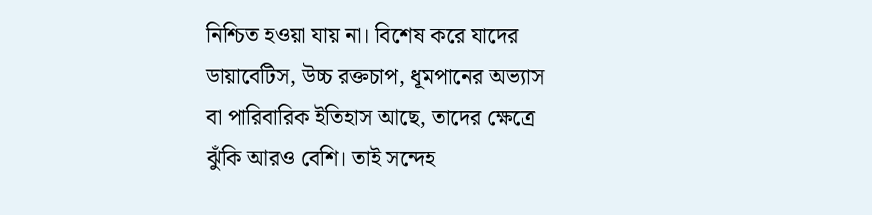নিশ্চিত হওয়া যায় না। বিশেষ করে যাদের ডায়াবেটিস, উচ্চ রক্তচাপ, ধূমপানের অভ্যাস বা পারিবারিক ইতিহাস আছে, তাদের ক্ষেত্রে ঝুঁকি আরও বেশি। তাই সন্দেহ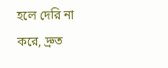হলে দেরি না করে, দ্রুত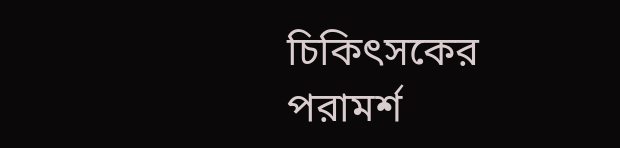চিকিৎসকের পরামর্শ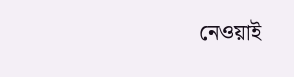নেওয়াই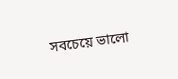সবচেয়ে ভালো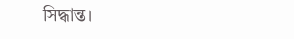সিদ্ধান্ত।